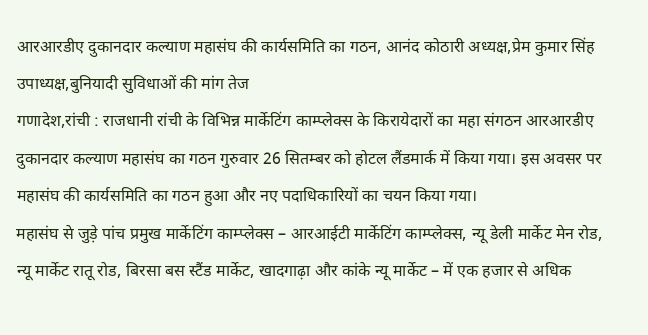आरआरडीए दुकानदार कल्याण महासंघ की कार्यसमिति का गठन, आनंद कोठारी अध्यक्ष,प्रेम कुमार सिंह उपाध्यक्ष,बुनियादी सुविधाओं की मांग तेज
गणादेश,रांची : राजधानी रांची के विभिन्न मार्केटिंग काम्प्लेक्स के किरायेदारों का महा संगठन आरआरडीए दुकानदार कल्याण महासंघ का गठन गुरुवार 26 सितम्बर को होटल लैंडमार्क में किया गया। इस अवसर पर महासंघ की कार्यसमिति का गठन हुआ और नए पदाधिकारियों का चयन किया गया।
महासंघ से जुड़े पांच प्रमुख मार्केटिंग काम्प्लेक्स – आरआईटी मार्केटिंग काम्प्लेक्स, न्यू डेली मार्केट मेन रोड, न्यू मार्केट रातू रोड, बिरसा बस स्टैंड मार्केट, खादगाढ़ा और कांके न्यू मार्केट – में एक हजार से अधिक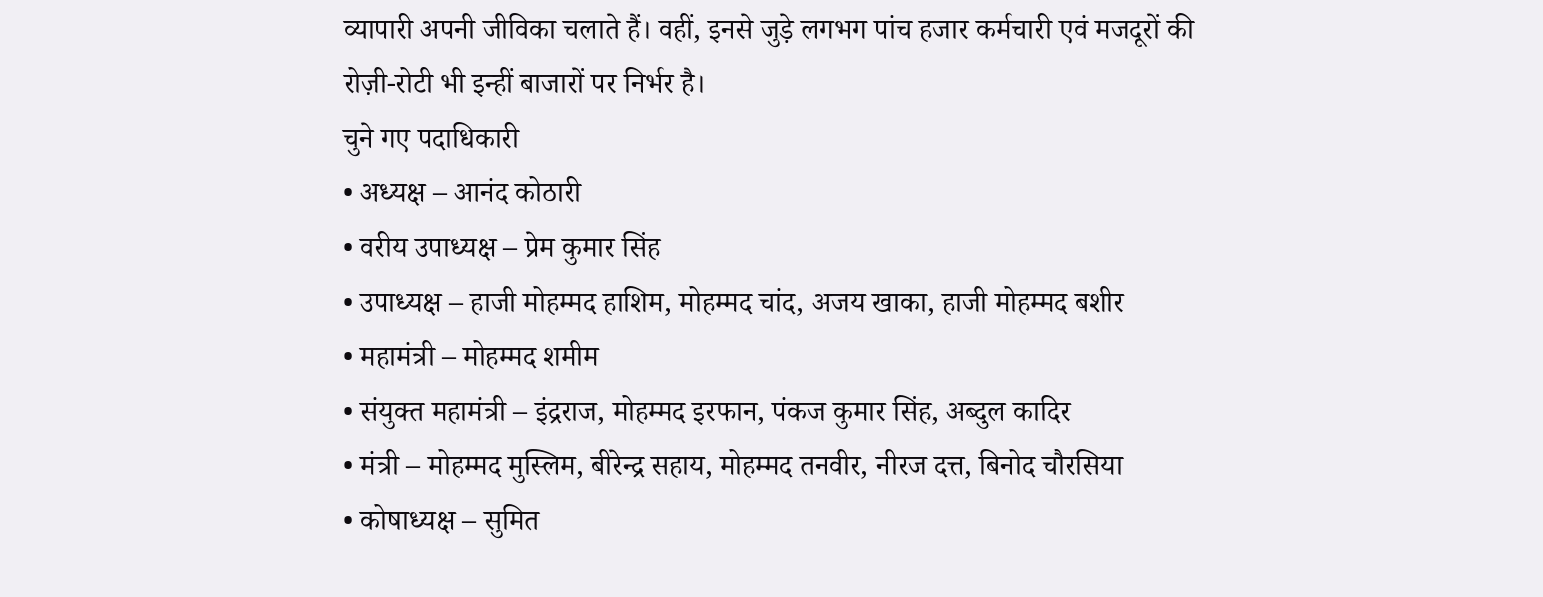व्यापारी अपनी जीविका चलाते हैं। वहीं, इनसे जुड़े लगभग पांच हजार कर्मचारी एवं मजदूरों की रोज़ी-रोटी भी इन्हीं बाजारों पर निर्भर है।
चुने गए पदाधिकारी
• अध्यक्ष – आनंद कोठारी
• वरीय उपाध्यक्ष – प्रेम कुमार सिंह
• उपाध्यक्ष – हाजी मोहम्मद हाशिम, मोहम्मद चांद, अजय खाका, हाजी मोहम्मद बशीर
• महामंत्री – मोहम्मद शमीम
• संयुक्त महामंत्री – इंद्रराज, मोहम्मद इरफान, पंकज कुमार सिंह, अब्दुल कादिर
• मंत्री – मोहम्मद मुस्लिम, बीरेन्द्र सहाय, मोहम्मद तनवीर, नीरज दत्त, बिनोद चौरसिया
• कोषाध्यक्ष – सुमित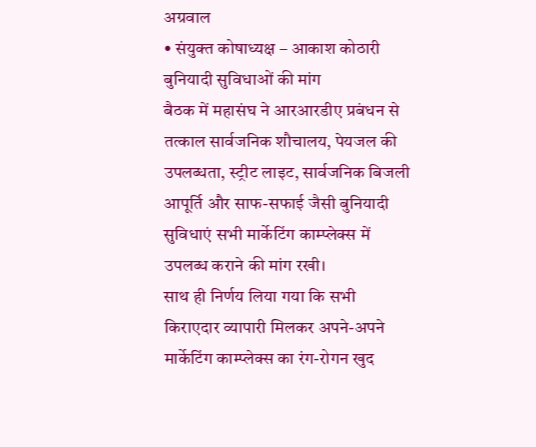अग्रवाल
• संयुक्त कोषाध्यक्ष – आकाश कोठारी
बुनियादी सुविधाओं की मांग
बैठक में महासंघ ने आरआरडीए प्रबंधन से तत्काल सार्वजनिक शौचालय, पेयजल की उपलब्धता, स्ट्रीट लाइट, सार्वजनिक बिजली आपूर्ति और साफ-सफाई जैसी बुनियादी सुविधाएं सभी मार्केटिंग काम्प्लेक्स में उपलब्ध कराने की मांग रखी।
साथ ही निर्णय लिया गया कि सभी किराएदार व्यापारी मिलकर अपने-अपने मार्केटिंग काम्प्लेक्स का रंग-रोगन खुद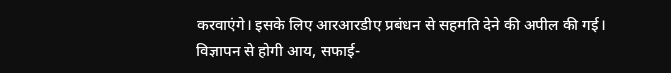करवाएंगे। इसके लिए आरआरडीए प्रबंधन से सहमति देने की अपील की गई।
विज्ञापन से होगी आय, सफाई-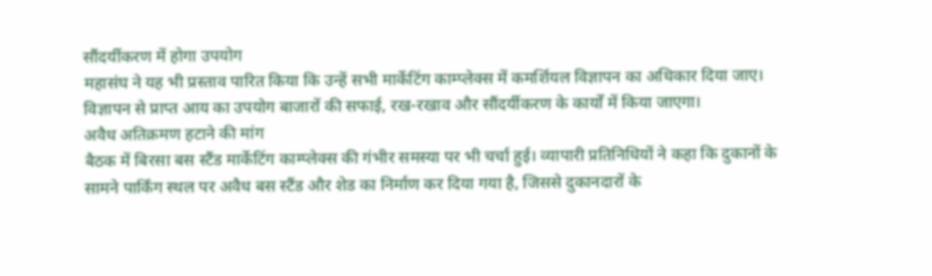सौंदर्यीकरण में होगा उपयोग
महासंघ ने यह भी प्रस्ताव पारित किया कि उन्हें सभी मार्केटिंग काम्प्लेक्स में कमर्शियल विज्ञापन का अधिकार दिया जाए। विज्ञापन से प्राप्त आय का उपयोग बाजारों की सफाई, रख-रखाव और सौंदर्यीकरण के कार्यों में किया जाएगा।
अवैध अतिक्रमण हटाने की मांग
बैठक में बिरसा बस स्टैंड मार्केटिंग काम्प्लेक्स की गंभीर समस्या पर भी चर्चा हुई। व्यापारी प्रतिनिधियों ने कहा कि दुकानों के सामने पार्किंग स्थल पर अवैध बस स्टैंड और शेड का निर्माण कर दिया गया है, जिससे दुकानदारों के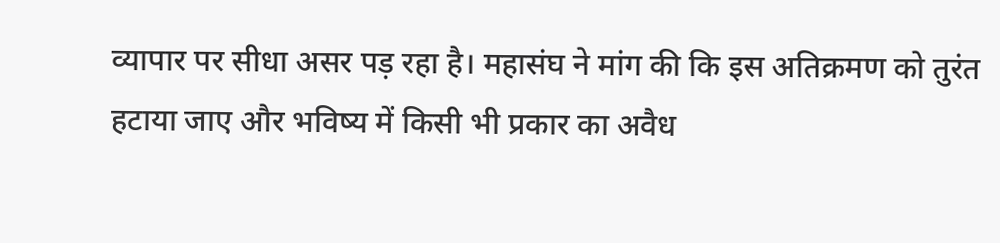व्यापार पर सीधा असर पड़ रहा है। महासंघ ने मांग की कि इस अतिक्रमण को तुरंत हटाया जाए और भविष्य में किसी भी प्रकार का अवैध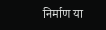निर्माण या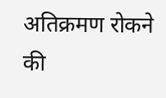अतिक्रमण रोकने की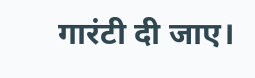गारंटी दी जाए।